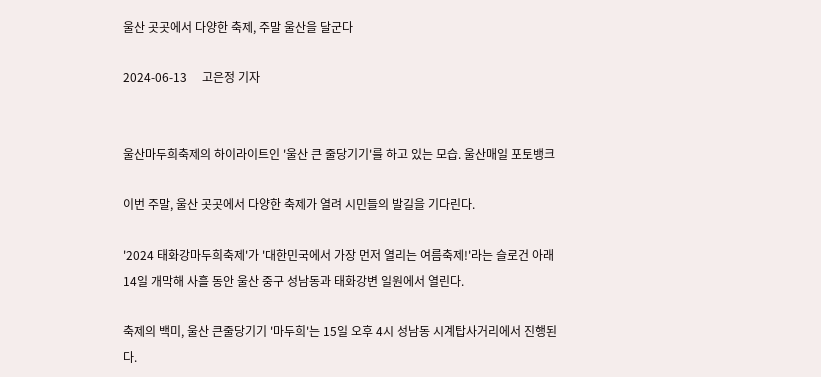울산 곳곳에서 다양한 축제, 주말 울산을 달군다

2024-06-13     고은정 기자


울산마두희축제의 하이라이트인 '울산 큰 줄당기기'를 하고 있는 모습. 울산매일 포토뱅크

이번 주말, 울산 곳곳에서 다양한 축제가 열려 시민들의 발길을 기다린다.

'2024 태화강마두희축제'가 '대한민국에서 가장 먼저 열리는 여름축제!'라는 슬로건 아래 14일 개막해 사흘 동안 울산 중구 성남동과 태화강변 일원에서 열린다.

축제의 백미, 울산 큰줄당기기 '마두희'는 15일 오후 4시 성남동 시계탑사거리에서 진행된다.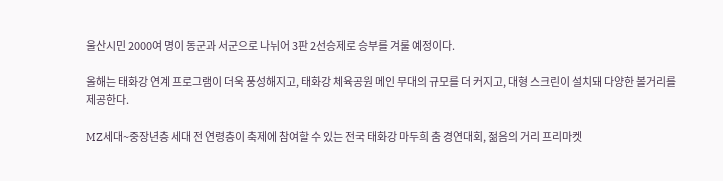울산시민 2000여 명이 동군과 서군으로 나뉘어 3판 2선승제로 승부를 겨룰 예정이다.

올해는 태화강 연계 프로그램이 더욱 풍성해지고, 태화강 체육공원 메인 무대의 규모를 더 커지고, 대형 스크린이 설치돼 다양한 볼거리를 제공한다.

MZ세대~중장년층 세대 전 연령층이 축제에 참여할 수 있는 전국 태화강 마두희 춤 경연대회, 젊음의 거리 프리마켓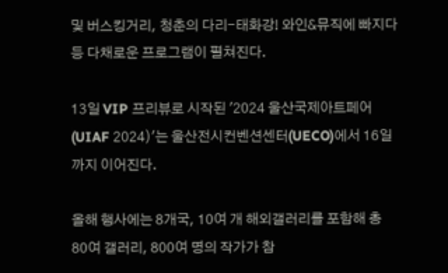및 버스킹거리, 청춘의 다리-태화강! 와인&뮤직에 빠지다 등 다채로운 프로그램이 펼쳐진다.

13일 VIP 프리뷰로 시작된 '2024 울산국제아트페어(UIAF 2024)'는 울산전시컨벤션센터(UECO)에서 16일까지 이어진다.

올해 행사에는 8개국, 10여 개 해외갤러리를 포함해 총 80여 갤러리, 800여 명의 작가가 참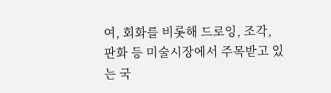여, 회화를 비롯해 드로잉, 조각, 판화 등 미술시장에서 주목받고 있는 국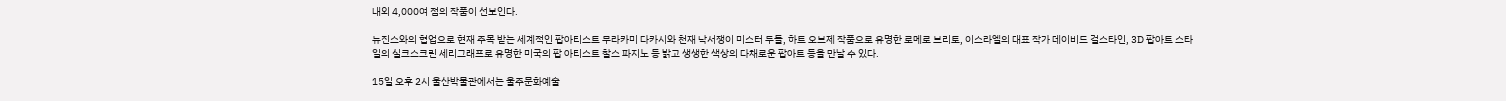내외 4,000여 점의 작품이 선보인다.

뉴진스와의 협업으로 현재 주목 받는 세계적인 팝아티스트 무라카미 다카시와 천재 낙서쟁이 미스터 두들, 하트 오브제 작품으로 유명한 로메로 브리토, 이스라엘의 대표 작가 데이비드 걸스타인, 3D 팝아트 스타일의 실크스크린 세리그래프로 유명한 미국의 팝 아티스트 찰스 파지노 등 밝고 생생한 색상의 다채로운 팝아트 등을 만날 수 있다.

15일 오후 2시 울산박물관에서는 울주문화예술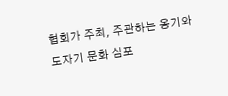협회가 주최, 주관하는 옹기와 도자기 문화 심포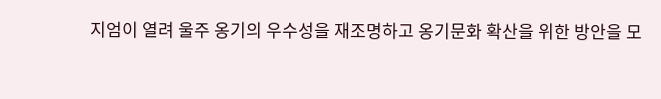지엄이 열려 울주 옹기의 우수성을 재조명하고 옹기문화 확산을 위한 방안을 모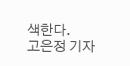색한다.
고은정 기자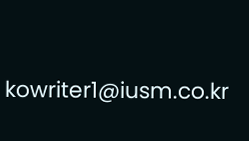kowriter1@iusm.co.kr